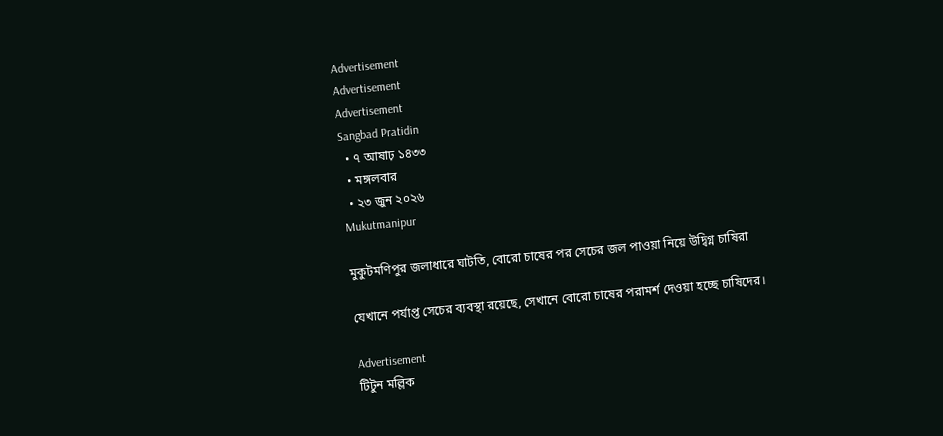Advertisement
Advertisement
Advertisement
Sangbad Pratidin
  • ৭ আষাঢ় ১৪৩৩
  • মঙ্গলবার
  • ২৩ জুন ২০২৬
Mukutmanipur

মুকুটমণিপুর জলাধারে ঘাটতি, বোরো চাষের পর সেচের জল পাওয়া নিয়ে উদ্বিগ্ন চাষিরা

যেখানে পর্যাপ্ত সেচের ব্যবস্থা রয়েছে, সেখানে বোরো চাষের পরামর্শ দেওয়া হচ্ছে চাষিদের।

Advertisement
টিটুন মল্লিক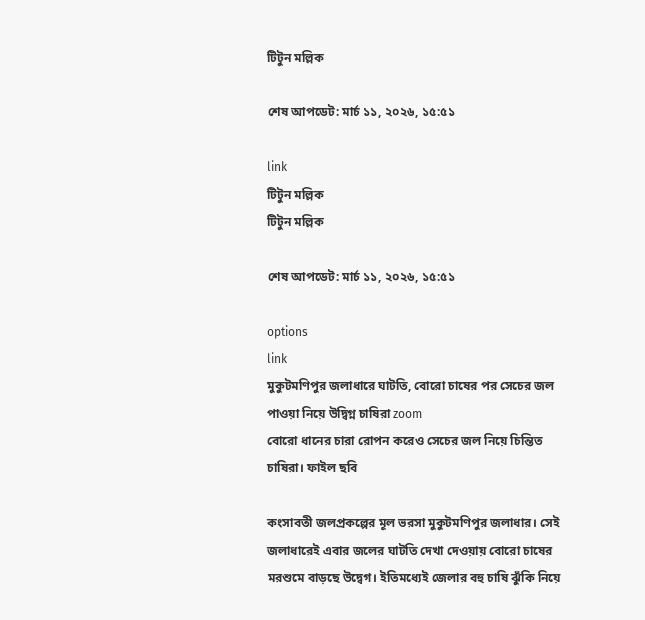টিটুন মল্লিক

শেষ আপডেট: মার্চ ১১, ২০২৬, ১৫:৫১

link
টিটুন মল্লিক
টিটুন মল্লিক

শেষ আপডেট: মার্চ ১১, ২০২৬, ১৫:৫১

options
link
মুকুটমণিপুর জলাধারে ঘাটতি, বোরো চাষের পর সেচের জল পাওয়া নিয়ে উদ্বিগ্ন চাষিরা zoom
বোরো ধানের চারা রোপন করেও সেচের জল নিয়ে চিন্তিত চাষিরা। ফাইল ছবি

কংসাবতী জলপ্রকল্পের মূল ভরসা মুকুটমণিপুর জলাধার। সেই জলাধারেই এবার জলের ঘাটতি দেখা দেওয়ায় বোরো চাষের মরশুমে বাড়ছে উদ্বেগ। ইতিমধ্যেই জেলার বহু চাষি ঝুঁকি নিয়ে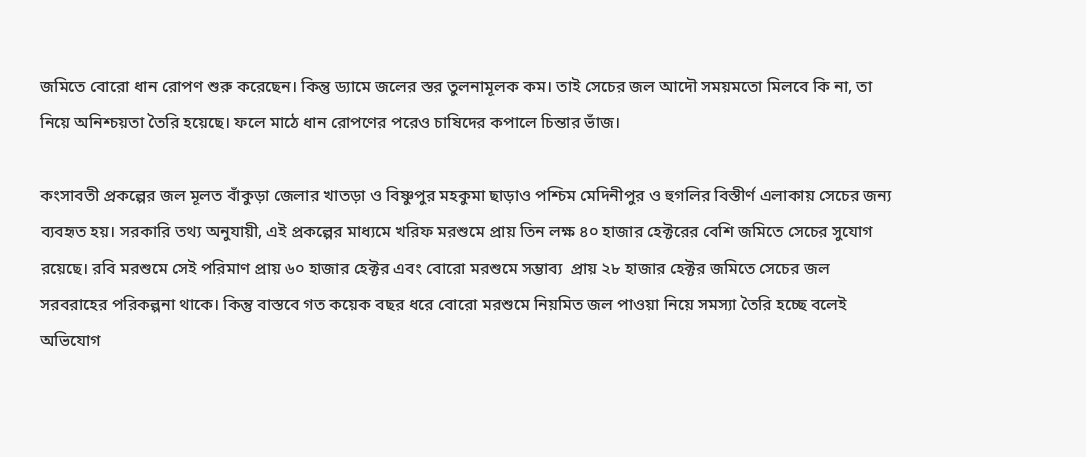জমিতে বোরো ধান রোপণ শুরু করেছেন। কিন্তু ড্যামে জলের স্তর তুলনামূলক কম। তাই সেচের জল আদৌ সময়মতো মিলবে কি না, তা নিয়ে অনিশ্চয়তা তৈরি হয়েছে। ফলে মাঠে ধান রোপণের পরেও চাষিদের কপালে চিন্তার ভাঁজ।

কংসাবতী প্রকল্পের জল মূলত বাঁকুড়া জেলার খাতড়া ও বিষ্ণুপুর মহকুমা ছাড়াও পশ্চিম মেদিনীপুর ও হুগলির বিস্তীর্ণ এলাকায় সেচের জন্য ব্যবহৃত হয়। সরকারি তথ্য অনুযায়ী, এই প্রকল্পের মাধ্যমে খরিফ মরশুমে প্রায় তিন লক্ষ ৪০ হাজার হেক্টরের বেশি জমিতে সেচের সুযোগ রয়েছে। রবি মরশুমে সেই পরিমাণ প্রায় ৬০ হাজার হেক্টর এবং বোরো মরশুমে সম্ভাব্য  প্রায় ২৮ হাজার হেক্টর জমিতে সেচের জল সরবরাহের পরিকল্পনা থাকে। কিন্তু বাস্তবে গত কয়েক বছর ধরে বোরো মরশুমে নিয়মিত জল পাওয়া নিয়ে সমস্যা তৈরি হচ্ছে বলেই অভিযোগ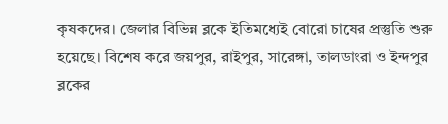কৃষকদের। জেলার বিভিন্ন ব্লকে ইতিমধ্যেই বোরো চাষের প্রস্তুতি শুরু হয়েছে। বিশেষ করে জয়পুর, রাইপুর, সারেঙ্গা, তালডাংরা ও ইন্দপুর ব্লকের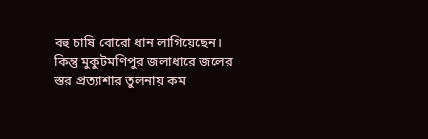বহু চাষি বোরো ধান লাগিয়েছেন। কিন্তু মুকুটমণিপুর জলাধারে জলের স্তর প্রত্যাশার তুলনায় কম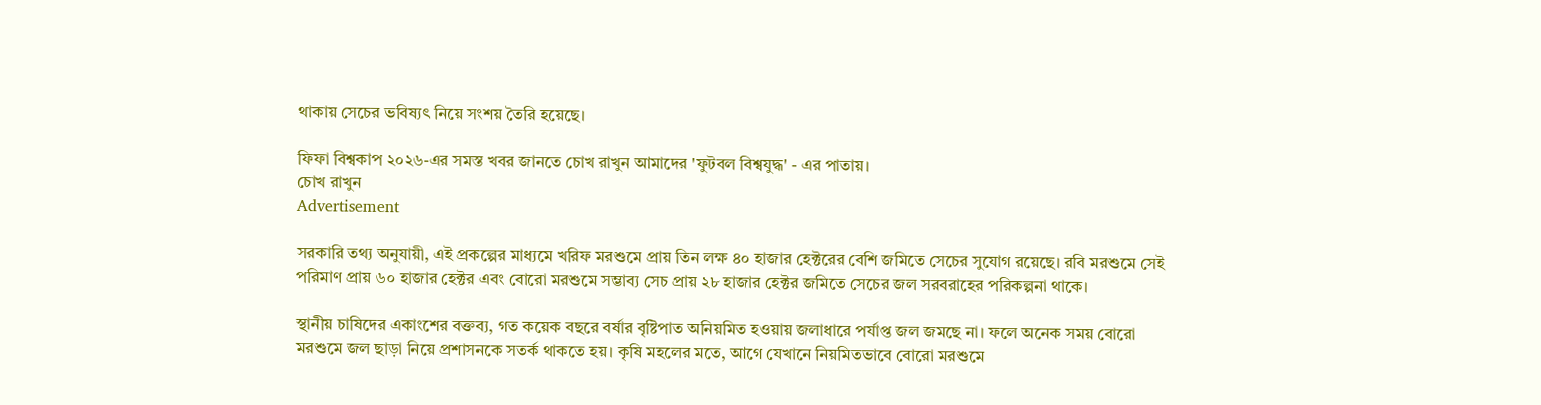থাকায় সেচের ভবিষ্যৎ নিয়ে সংশয় তৈরি হয়েছে।

ফিফা বিশ্বকাপ ২০২৬-এর সমস্ত খবর জানতে চোখ রাখুন আমাদের 'ফুটবল বিশ্বযুদ্ধ' - এর পাতায়।
চোখ রাখুন
Advertisement

সরকারি তথ্য অনুযায়ী, এই প্রকল্পের মাধ্যমে খরিফ মরশুমে প্রায় তিন লক্ষ ৪০ হাজার হেক্টরের বেশি জমিতে সেচের সুযোগ রয়েছে। রবি মরশুমে সেই পরিমাণ প্রায় ৬০ হাজার হেক্টর এবং বোরো মরশুমে সম্ভাব্য সেচ প্রায় ২৮ হাজার হেক্টর জমিতে সেচের জল সরবরাহের পরিকল্পনা থাকে।

স্থানীয় চাষিদের একাংশের বক্তব্য, গত কয়েক বছরে বর্ষার বৃষ্টিপাত অনিয়মিত হওয়ায় জলাধারে পর্যাপ্ত জল জমছে না। ফলে অনেক সময় বোরো মরশুমে জল ছাড়া নিয়ে প্রশাসনকে সতর্ক থাকতে হয়। কৃষি মহলের মতে, আগে যেখানে নিয়মিতভাবে বোরো মরশুমে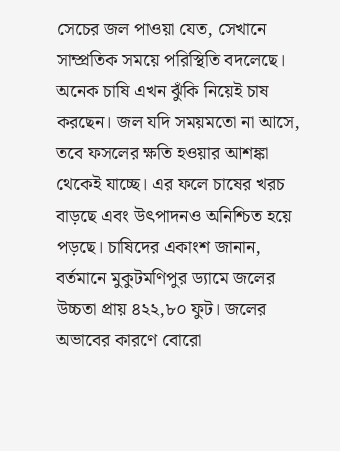সেচের জল পাওয়া যেত, সেখানে সাম্প্রতিক সময়ে পরিস্থিতি বদলেছে। অনেক চাষি এখন ঝুঁকি নিয়েই চাষ করছেন। জল যদি সময়মতো না আসে, তবে ফসলের ক্ষতি হওয়ার আশঙ্কা থেকেই যাচ্ছে। এর ফলে চাষের খরচ বাড়ছে এবং উৎপাদনও অনিশ্চিত হয়ে পড়ছে। চাষিদের একাংশ জানান, বর্তমানে মুকুটমণিপুর ড্যামে জলের উচ্চতা প্রায় ৪২২,৮০ ফুট। জলের অভাবের কারণে বোরো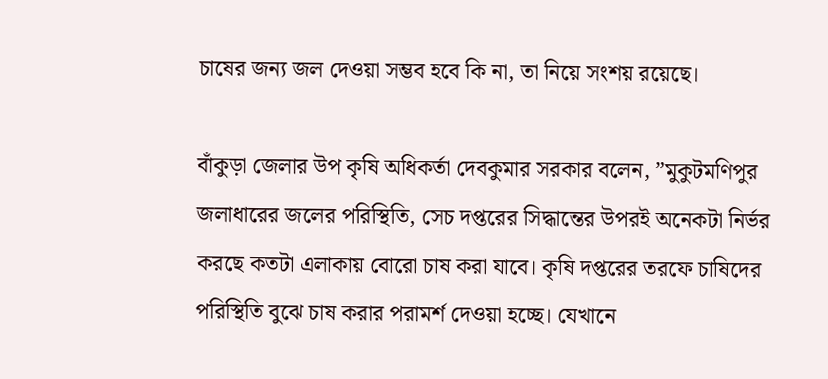চাষের জন্য জল দেওয়া সম্ভব হবে কি না, তা নিয়ে সংশয় রয়েছে।

বাঁকুড়া জেলার উপ কৃষি অধিকর্তা দেবকুমার সরকার বলেন, ”মুকুটমণিপুর জলাধারের জলের পরিস্থিতি, সেচ দপ্তরের সিদ্ধান্তের উপরই অনেকটা নির্ভর করছে কতটা এলাকায় বোরো চাষ করা যাবে। কৃষি দপ্তরের তরফে চাষিদের পরিস্থিতি বুঝে চাষ করার পরামর্শ দেওয়া হচ্ছে। যেখানে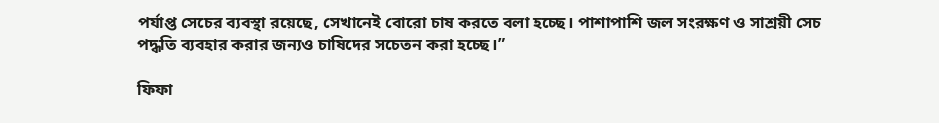পর্যাপ্ত সেচের ব্যবস্থা রয়েছে, সেখানেই বোরো চাষ করতে বলা হচ্ছে। পাশাপাশি জল সংরক্ষণ ও সাশ্রয়ী সেচ পদ্ধতি ব্যবহার করার জন্যও চাষিদের সচেতন করা হচ্ছে।”

ফিফা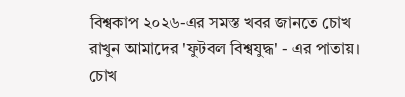বিশ্বকাপ ২০২৬-এর সমস্ত খবর জানতে চোখ রাখুন আমাদের 'ফুটবল বিশ্বযুদ্ধ' - এর পাতায়।
চোখ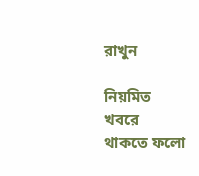রাখুন

নিয়মিত খবরে থাকতে ফলো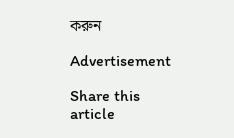করুন

Advertisement

Share this article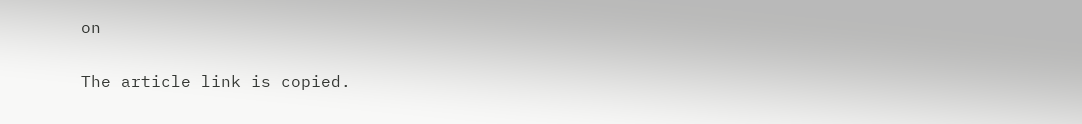on

The article link is copied.